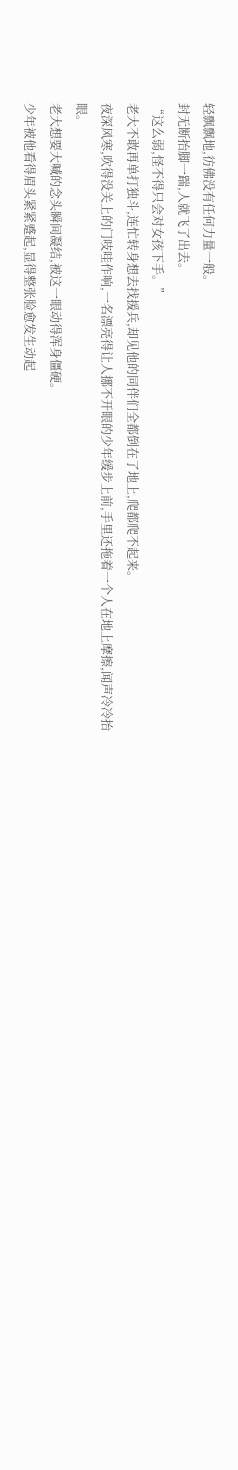轻飘飘地,彷佛没有任何力量一般。
封无断抬脚一踹,人就飞了出去。
“这么弱,怪不得只会对女孩下手。”
老大不敢再单打独斗,连忙转身想去找援兵,却见他的同伴们全都倒在了地上,爬都爬不起来。
夜深风寒,吹得没关上的门吱哇作响,一名漂亮得让人挪不开眼的少年缓步上前,手里还拖着一个人在地上摩擦,闻声冷冷抬眼。
老大想要大喊的念头瞬间凝结,被这一眼动得浑身僵硬。
少年被他看得眉头紧紧蹙起,显得整张脸愈发生动起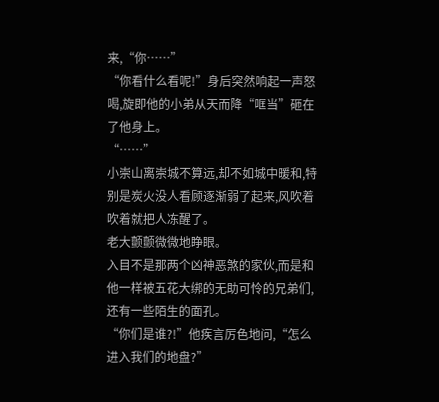来,“你……”
“你看什么看呢!”身后突然响起一声怒喝,旋即他的小弟从天而降“哐当”砸在了他身上。
“……”
小崇山离崇城不算远,却不如城中暖和,特别是炭火没人看顾逐渐弱了起来,风吹着吹着就把人冻醒了。
老大颤颤微微地睁眼。
入目不是那两个凶神恶煞的家伙,而是和他一样被五花大绑的无助可怜的兄弟们,还有一些陌生的面孔。
“你们是谁?!”他疾言厉色地问,“怎么进入我们的地盘?”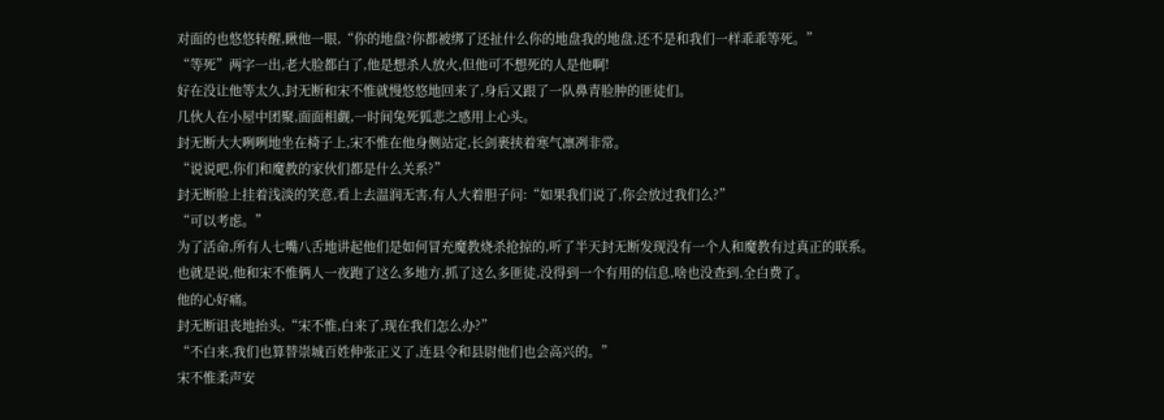对面的也悠悠转醒,瞅他一眼,“你的地盘?你都被绑了还扯什么你的地盘我的地盘,还不是和我们一样乖乖等死。”
“等死”两字一出,老大脸都白了,他是想杀人放火,但他可不想死的人是他啊!
好在没让他等太久,封无断和宋不惟就慢悠悠地回来了,身后又跟了一队鼻青脸肿的匪徒们。
几伙人在小屋中团聚,面面相觑,一时间兔死狐悲之感用上心头。
封无断大大咧咧地坐在椅子上,宋不惟在他身侧站定,长剑裹挟着寒气凛冽非常。
“说说吧,你们和魔教的家伙们都是什么关系?”
封无断脸上挂着浅淡的笑意,看上去温润无害,有人大着胆子问:“如果我们说了,你会放过我们么?”
“可以考虑。”
为了活命,所有人七嘴八舌地讲起他们是如何冒充魔教烧杀抢掠的,听了半天封无断发现没有一个人和魔教有过真正的联系。
也就是说,他和宋不惟俩人一夜跑了这么多地方,抓了这么多匪徒,没得到一个有用的信息,啥也没查到,全白费了。
他的心好痛。
封无断诅丧地抬头,“宋不惟,白来了,现在我们怎么办?”
“不白来,我们也算替崇城百姓伸张正义了,连县令和县尉他们也会高兴的。”
宋不惟柔声安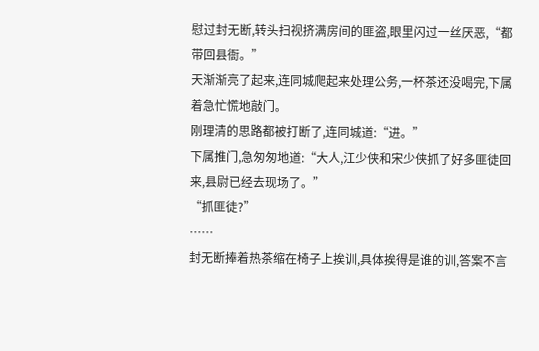慰过封无断,转头扫视挤满房间的匪盗,眼里闪过一丝厌恶,“都带回县衙。”
天渐渐亮了起来,连同城爬起来处理公务,一杯茶还没喝完,下属着急忙慌地敲门。
刚理清的思路都被打断了,连同城道:“进。”
下属推门,急匆匆地道:“大人,江少侠和宋少侠抓了好多匪徒回来,县尉已经去现场了。”
“抓匪徒?”
……
封无断捧着热茶缩在椅子上挨训,具体挨得是谁的训,答案不言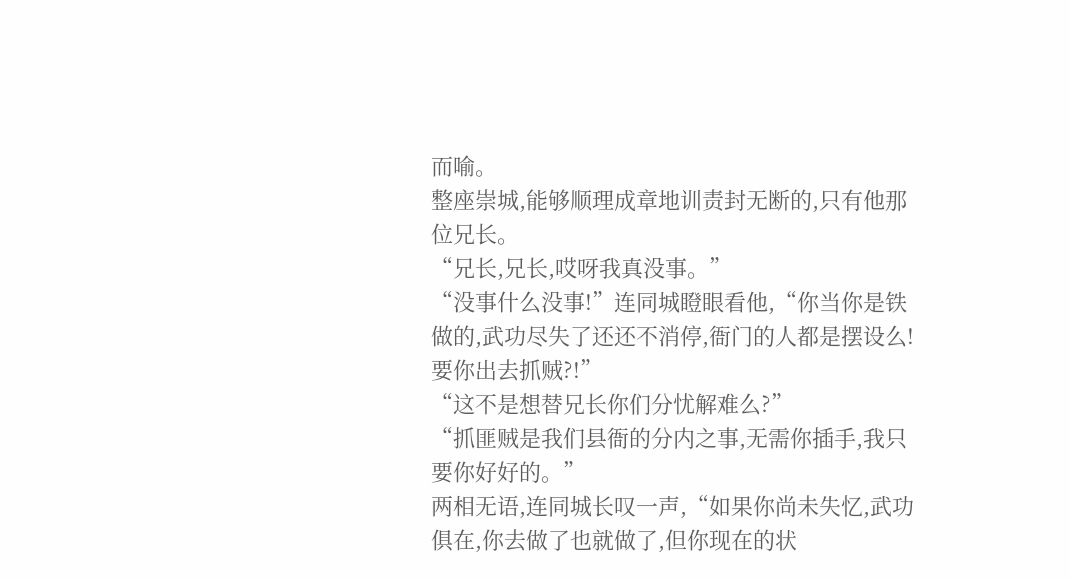而喻。
整座崇城,能够顺理成章地训责封无断的,只有他那位兄长。
“兄长,兄长,哎呀我真没事。”
“没事什么没事!”连同城瞪眼看他,“你当你是铁做的,武功尽失了还还不消停,衙门的人都是摆设么!要你出去抓贼?!”
“这不是想替兄长你们分忧解难么?”
“抓匪贼是我们县衙的分内之事,无需你插手,我只要你好好的。”
两相无语,连同城长叹一声,“如果你尚未失忆,武功俱在,你去做了也就做了,但你现在的状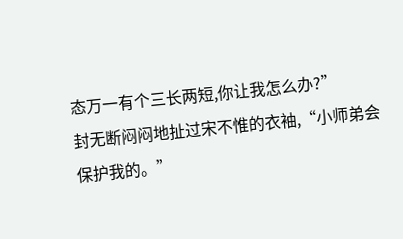态万一有个三长两短,你让我怎么办?”
封无断闷闷地扯过宋不惟的衣袖,“小师弟会保护我的。”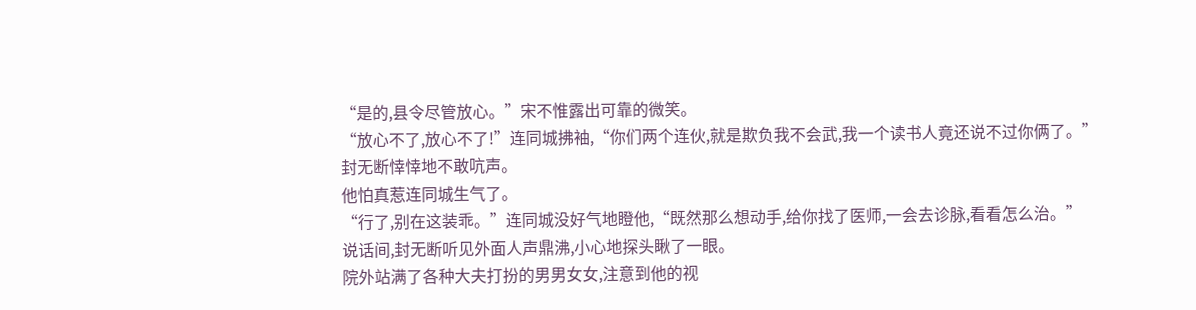“是的,县令尽管放心。”宋不惟露出可靠的微笑。
“放心不了,放心不了!”连同城拂袖,“你们两个连伙,就是欺负我不会武,我一个读书人竟还说不过你俩了。”
封无断悻悻地不敢吭声。
他怕真惹连同城生气了。
“行了,别在这装乖。”连同城没好气地瞪他,“既然那么想动手,给你找了医师,一会去诊脉,看看怎么治。”
说话间,封无断听见外面人声鼎沸,小心地探头瞅了一眼。
院外站满了各种大夫打扮的男男女女,注意到他的视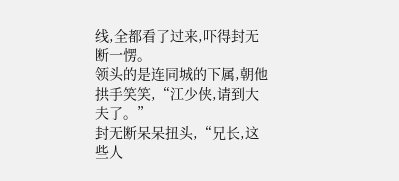线,全都看了过来,吓得封无断一愣。
领头的是连同城的下属,朝他拱手笑笑,“江少侠,请到大夫了。”
封无断呆呆扭头,“兄长,这些人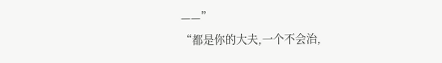——”
“都是你的大夫,一个不会治,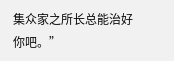集众家之所长总能治好你吧。”